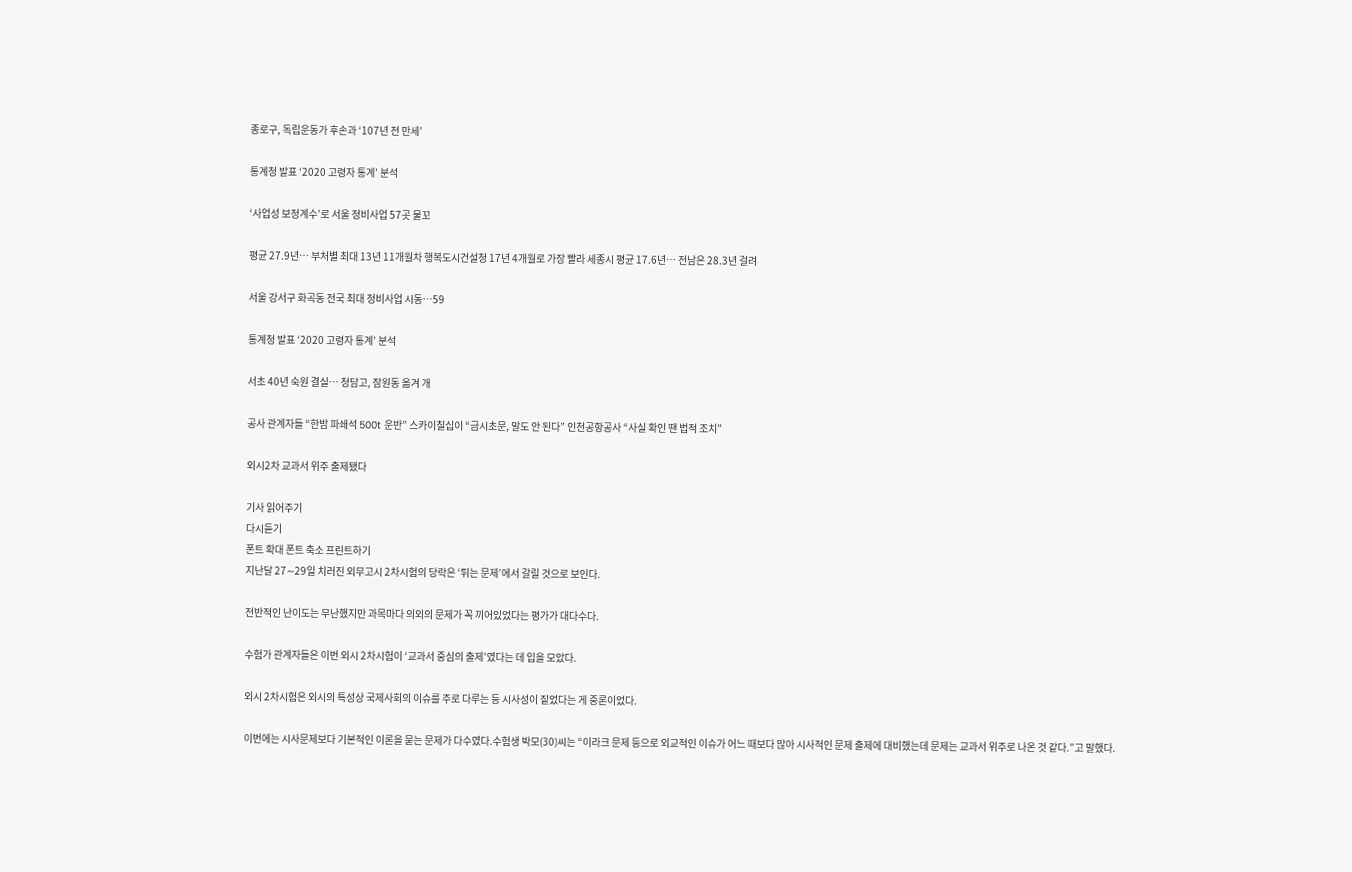종로구, 독립운동가 후손과 ‘107년 전 만세’

통계청 발표 ‘2020 고령자 통계’ 분석

‘사업성 보정계수’로 서울 정비사업 57곳 물꼬

평균 27.9년… 부처별 최대 13년 11개월차 행복도시건설청 17년 4개월로 가장 빨라 세종시 평균 17.6년… 전남은 28.3년 걸려

서울 강서구 화곡동 전국 최대 정비사업 시동…59

통계청 발표 ‘2020 고령자 통계’ 분석

서초 40년 숙원 결실… 청담고, 잠원동 옮겨 개

공사 관계자들 “한밤 파쇄석 500t 운반” 스카이칠십이 “금시초문, 말도 안 된다” 인천공항공사 “사실 확인 땐 법적 조치”

외시2차 교과서 위주 출제됐다

기사 읽어주기
다시듣기
폰트 확대 폰트 축소 프린트하기
지난달 27∼29일 치러진 외무고시 2차시험의 당락은 ‘튀는 문제’에서 갈릴 것으로 보인다.

전반적인 난이도는 무난했지만 과목마다 의외의 문제가 꼭 끼어있었다는 평가가 대다수다.

수험가 관계자들은 이번 외시 2차시험이 ‘교과서 중심의 출제’였다는 데 입을 모았다.

외시 2차시험은 외시의 특성상 국제사회의 이슈를 주로 다루는 등 시사성이 짙었다는 게 중론이었다.

이번에는 시사문제보다 기본적인 이론을 묻는 문제가 다수였다.수험생 박모(30)씨는 “이라크 문제 등으로 외교적인 이슈가 어느 때보다 많아 시사적인 문제 출제에 대비했는데 문제는 교과서 위주로 나온 것 같다.”고 말했다.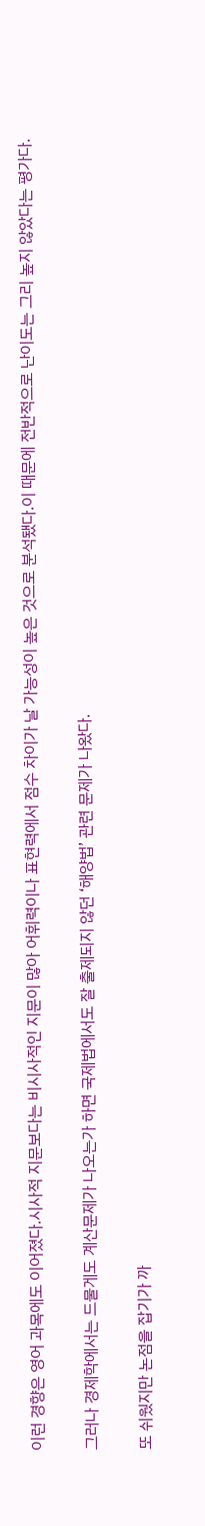이런 경향은 영어 과목에도 이어졌다.시사적 지문보다는 비시사적인 지문이 많아 어휘력이나 표현력에서 점수 차이가 날 가능성이 높은 것으로 분석됐다.이 때문에 전반적으로 난이도는 그리 높지 않았다는 평가다.

그러나 경제학에서는 드물게도 계산문제가 나오는가 하면 국제법에서도 잘 출제되지 않던 ‘해양법’ 관련 문제가 나왔다.

또 쉬웠지만 논점을 잡기가 까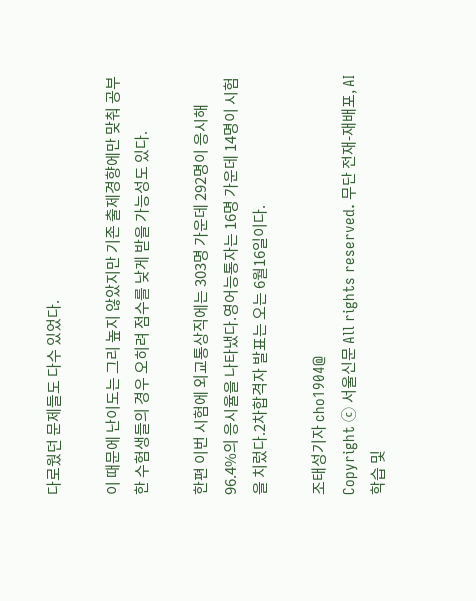다로웠던 문제들도 다수 있었다.

이 때문에 난이도는 그리 높지 않았지만 기존 출제경향에만 맞춰 공부한 수험생들의 경우 오히려 점수를 낮게 받을 가능성도 있다.

한편 이번 시험에 외교통상직에는 303명 가운데 292명이 응시해 96.4%의 응시율을 나타냈다.영어능통자는 16명 가운데 14명이 시험을 치렀다.2차합격자 발표는 오는 6월16일이다.

조태성기자 cho1904@
Copyright ⓒ 서울신문 All rights reserved. 무단 전재-재배포, AI 학습 및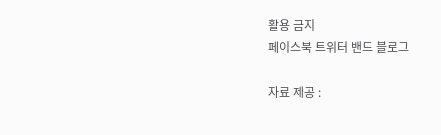활용 금지
페이스북 트위터 밴드 블로그

자료 제공 :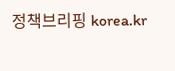정책브리핑 korea.kr